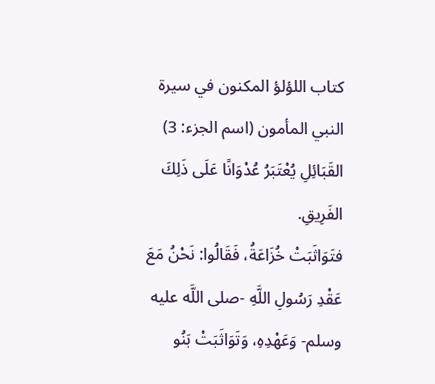كتاب اللؤلؤ المكنون في سيرة النبي المأمون (اسم الجزء: 3)
القَبَائِلِ يُعْتَبَرُ عُدْوَانًا عَلَى ذَلِكَ الفَرِيقِ.
فتَوَاثَبَتْ خُزَاعَةُ، فَقَالُوا: نَحْنُ مَعَ عَقْدِ رَسُولِ اللَّهِ -صلى اللَّه عليه وسلم- وَعَهْدِهِ، وَتَوَاثَبَتْ بَنُو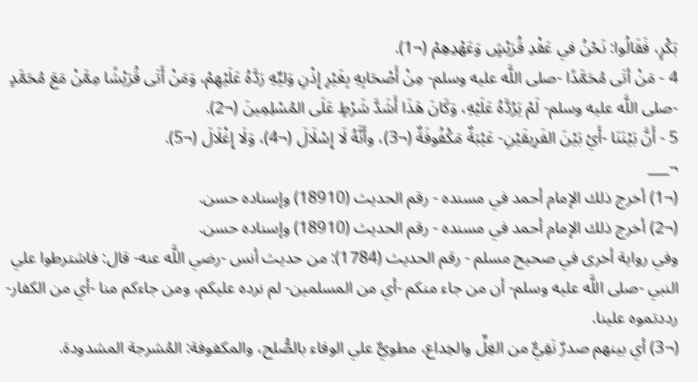بَكْرٍ، فَقَالُوا: نَحْنُ في عَقْدِ قُرَيْشٍ وَعَهْدِهِمْ (¬1).
4 - مَنْ أتَى مُحَمَّدًا -صلى اللَّه عليه وسلم- مِنْ أَصْحَابِهِ بِغَيْرِ إِذْنِ وَليِّهِ رَدَّهُ عَلَيْهِمْ، وَمَنْ أَتَى قُرَيْشًا مِمَّنْ مَعَ مُحَمَّدٍ -صلى اللَّه عليه وسلم- لَمْ يَرُدَّهُ عَلَيْهِ، وَكَانَ هَذَا أَشَدَّ شَرْطٍ عَلَى المُسْلِمِينَ (¬2).
5 - أَنَّ بَيْنَنَا -أَيْ بَيْنَ الفَرِيقَيْنِ- عَيْبَةٌ مَكْفُوفَةٌ (¬3)، وأَنَّهُ لَا إِسْلَالَ (¬4)، وَلَا إِغْلَالَ (¬5).
¬___
(¬1) أخرج ذلك الإمام أحمد في مسنده - رقم الحديث (18910) وإسناده حسن.
(¬2) أخرج ذلك الإمام أحمد في مسنده - رقم الحديث (18910) وإسناده حسن.
وفي رواية أخرى في صحيح مسلم - رقم الحديث (1784): من حديث أنس -رضي اللَّه عنه- قال: فاشترطوا علي النبي -صلى اللَّه عليه وسلم- أن من جاء منكم -أي من المسلمين- لم نرده عليكم، ومن جاءكم منا -أي من الكفار- رددتموه علينا.
(¬3) أي بينهم صدرٌ نَقِيٌّ من الغِلِّ والخِداع، مطويٌّ علي الوفاء بالصُّلح، والمكفوفة: المُشرجة المشدودة.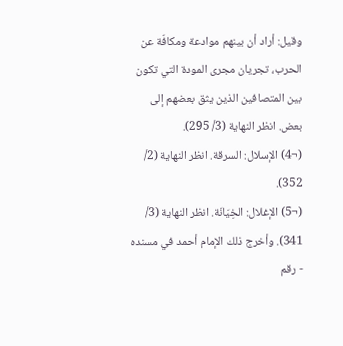وقيل: أراد أن بينهم موادعة ومكافّة عن الحرب، تجريان مجرى المودة التي تكون بين المتصافين الذين يثق بعضهم إلى بعض. انظر النهاية (3/ 295).
(¬4) الإسلال: السرقة. انظر النهاية (2/ 352).
(¬5) الإغلال: الخِيَانَة. انظر النهاية (3/ 341). وأخرج ذلك الإمام أحمد في مسنده - رقم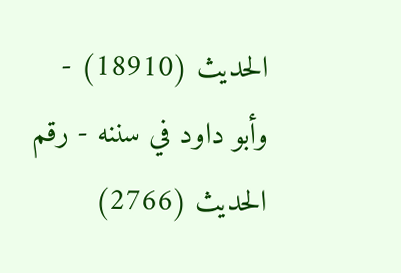الحديث (18910) - وأبو داود في سننه - رقم الحديث (2766)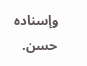وإسناده حسن.